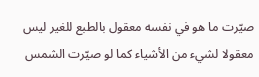صيّرت ما هو في نفسه معقول بالطبع للغير ليس معقولا لشيء من الأشياء كما لو صيّرت الشمس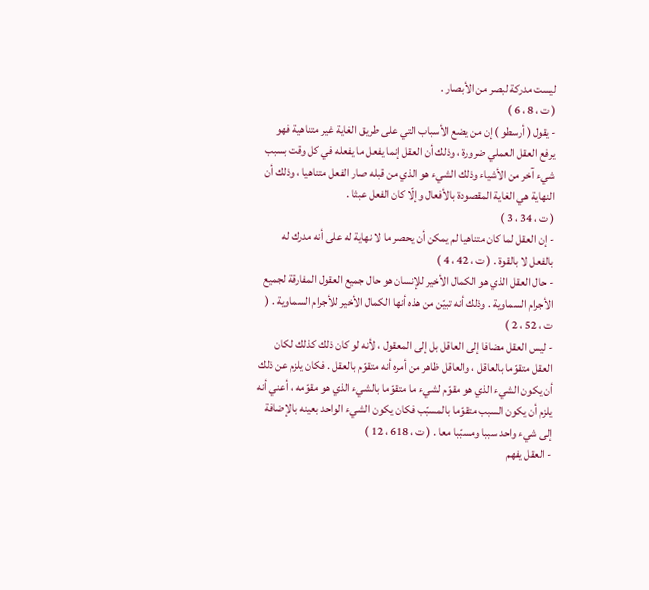ليست مدركة لبصر من الأبصار .
( ت ، 8 ، 6 )
- يقول ( أرسطو ) إن من يضع الأسباب التي على طريق الغاية غير متناهية فهو يرفع العقل العملي ضرورة ، وذلك أن العقل إنما يفعل ما يفعله في كل وقت بسبب شيء آخر من الأشياء وذلك الشيء هو الذي من قبله صار الفعل متناهيا ، وذلك أن النهاية هي الغاية المقصودة بالأفعال وإلّا كان الفعل عبثا .
( ت ، 34 ، 3 )
- إن العقل لما كان متناهيا لم يمكن أن يحصر ما لا نهاية له على أنه مدرك له بالفعل لا بالقوة . ( ت ، 42 ، 4 )
- حال العقل الذي هو الكمال الأخير للإنسان هو حال جميع العقول المفارقة لجميع الأجرام السماوية . وذلك أنه تبيّن من هذه أنها الكمال الأخير للأجرام السماوية . ( ت ، 52 ، 2 )
- ليس العقل مضافا إلى العاقل بل إلى المعقول ، لأنه لو كان ذلك كذلك لكان العقل متقوّما بالعاقل ، والعاقل ظاهر من أمره أنه متقوّم بالعقل . فكان يلزم عن ذلك أن يكون الشيء الذي هو مقوّم لشيء ما متقوّما بالشيء الذي هو مقوّمه ، أعني أنه يلزم أن يكون السبب متقوّما بالمسبّب فكان يكون الشيء الواحد بعينه بالإضافة إلى شيء واحد سببا ومسبّبا معا . ( ت ، 618 ، 12 )
- العقل يفهم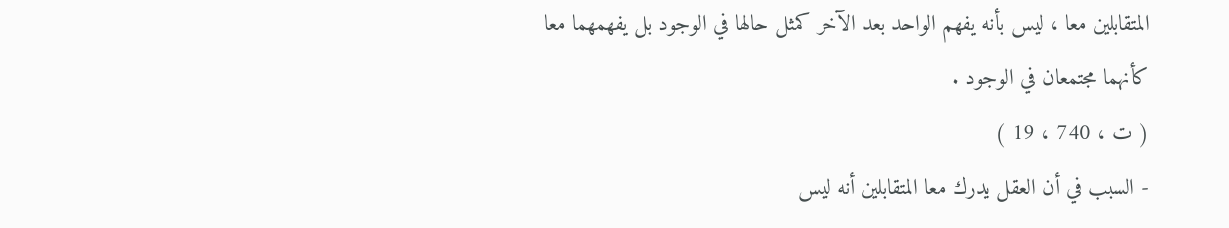المتقابلين معا ، ليس بأنه يفهم الواحد بعد الآخر كمثل حالها في الوجود بل يفهمهما معا كأنهما مجتمعان في الوجود .
( ت ، 740 ، 19 )
- السبب في أن العقل يدرك معا المتقابلين أنه ليس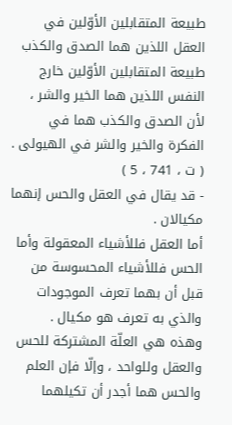طبيعة المتقابلين الأوّلين في العقل اللذين هما الصدق والكذب طبيعة المتقابلين الأوّلين خارج النفس اللذين هما الخير والشر ، لأن الصدق والكذب هما في الفكرة والخير والشر في الهيولى . ( ت ، 741 ، 5 )
- قد يقال في العقل والحس إنهما مكيالان .
أما العقل فللأشياء المعقولة وأما الحس فللأشياء المحسوسة من قبل أن بهما تعرف الموجودات والذي به تعرف هو مكيال .
وهذه هي العلّة المشتركة للحس والعقل وللواحد ، وإلّا فإن العلم والحس هما أجدر أن تكيلهما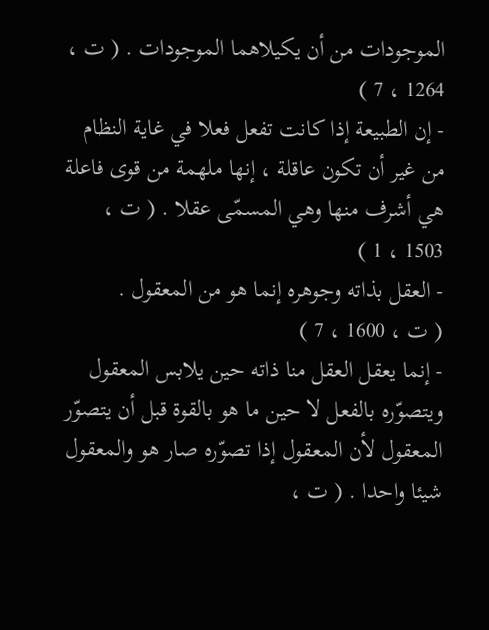الموجودات من أن يكيلاهما الموجودات . ( ت ، 1264 ، 7 )
- إن الطبيعة إذا كانت تفعل فعلا في غاية النظام من غير أن تكون عاقلة ، إنها ملهمة من قوى فاعلة هي أشرف منها وهي المسمّى عقلا . ( ت ، 1503 ، 1 )
- العقل بذاته وجوهره إنما هو من المعقول .
( ت ، 1600 ، 7 )
- إنما يعقل العقل منا ذاته حين يلابس المعقول ويتصوّره بالفعل لا حين ما هو بالقوة قبل أن يتصوّر المعقول لأن المعقول إذا تصوّره صار هو والمعقول شيئا واحدا . ( ت ،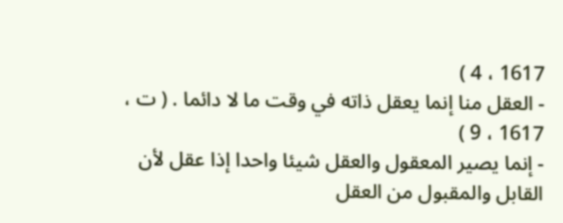1617 ، 4 )
- العقل منا إنما يعقل ذاته في وقت ما لا دائما . ( ت ، 1617 ، 9 )
- إنما يصير المعقول والعقل شيئا واحدا إذا عقل لأن القابل والمقبول من العقل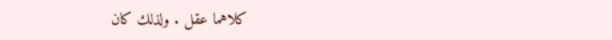كلاهما عقل . ولذلك كان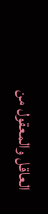العاقل والمعقول من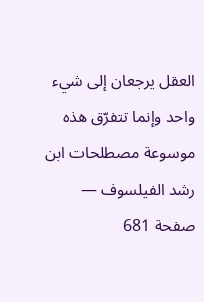العقل يرجعان إلى شيء واحد وإنما تتفرّق هذه
موسوعة مصطلحات ابن رشد الفيلسوف — صفحة 681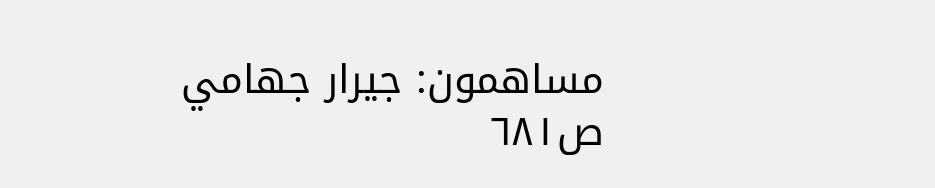مساهمون: جيرار جهامي
ص٦٨١